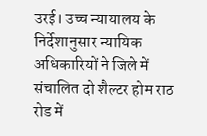उरई। उच्च न्यायालय के निर्देशानुसार न्यायिक अधिकारियों ने जिले में संचालित दो शैल्टर होम राठ रोड में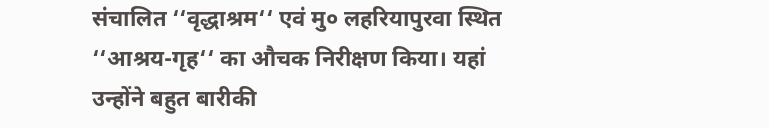संचालित ‘‘वृद्धाश्रम‘‘ एवं मु० लहरियापुरवा स्थित ‘‘आश्रय-गृह‘‘ का औचक निरीक्षण किया। यहां उन्होंने बहुत बारीकी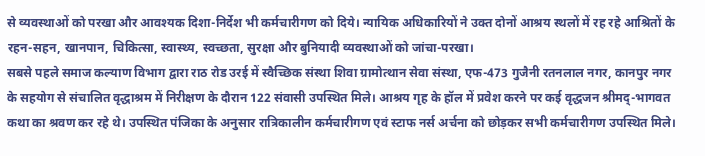से व्यवस्थाओं को परखा और आवश्यक दिशा-निर्देश भी कर्मचारीगण को दिये। न्यायिक अधिकारियों ने उक्त दोनों आश्रय स्थलों में रह रहे आश्रितों के रहन-सहन, खानपान, चिकित्सा, स्वास्थ्य, स्वच्छता, सुरक्षा और बुनियादी व्यवस्थाओं को जांचा-परखा।
सबसे पहले समाज कल्याण विभाग द्वारा राठ रोड उरई में स्वैच्छिक संस्था शिवा ग्रामोत्थान सेवा संस्था, एफ-473 गुजैनी रतनलाल नगर, कानपुर नगर के सहयोग से संचालित वृद्धाश्रम में निरीक्षण के दौरान 122 संवासी उपस्थित मिले। आश्रय गृह के हॉल में प्रवेश करने पर कई वृद्धजन श्रीमद्-भागवत कथा का श्रवण कर रहे थे। उपस्थित पंजिका के अनुसार रात्रिकालीन कर्मचारीगण एवं स्टाफ नर्स अर्चना को छोड़कर सभी कर्मचारीगण उपस्थित मिले।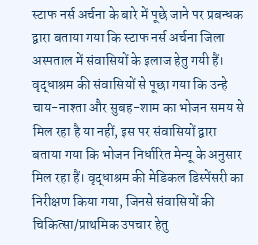स्टाफ नर्स अर्चना के बारे में पूछे जाने पर प्रबन्धक द्वारा बताया गया कि स्टाफ नर्स अर्चना जिला अस्पताल में संवासियों के इलाज हेतु गयी हैं।
वृद्धाश्रम की संवासियों से पूछा गया कि उन्हे चाय-नाश्ता और सुबह-शाम का भोजन समय से मिल रहा है या नहीं, इस पर संवासियों द्वारा बताया गया कि भोजन निर्धारित मेन्यू के अनुसार मिल रहा हैं। वृद्धाश्रम की मेडिकल डिस्पेंसरी का निरीक्षण किया गया, जिनसे संवासियों की चिकित्सा/प्राथमिक उपचार हेतु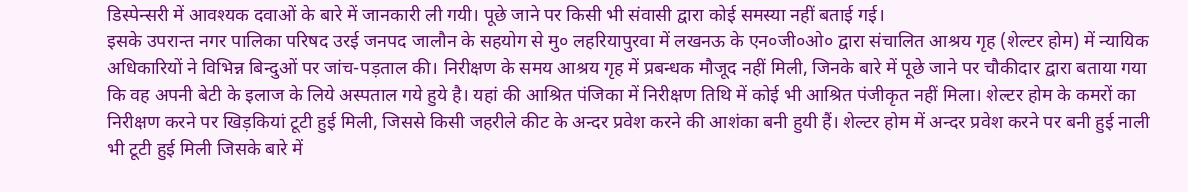डिस्पेन्सरी में आवश्यक दवाओं के बारे में जानकारी ली गयी। पूछे जाने पर किसी भी संवासी द्वारा कोई समस्या नहीं बताई गई।
इसके उपरान्त नगर पालिका परिषद उरई जनपद जालौन के सहयोग से मु० लहरियापुरवा में लखनऊ के एन०जी०ओ० द्वारा संचालित आश्रय गृह (शेल्टर होम) में न्यायिक अधिकारियों ने विभिन्न बिन्दुओं पर जांच-पड़ताल की। निरीक्षण के समय आश्रय गृह में प्रबन्धक मौजूद नहीं मिली, जिनके बारे में पूछे जाने पर चौकीदार द्वारा बताया गया कि वह अपनी बेटी के इलाज के लिये अस्पताल गये हुये है। यहां की आश्रित पंजिका में निरीक्षण तिथि में कोई भी आश्रित पंजीकृत नहीं मिला। शेल्टर होम के कमरों का निरीक्षण करने पर खिड़कियां टूटी हुई मिली, जिससे किसी जहरीले कीट के अन्दर प्रवेश करने की आशंका बनी हुयी हैं। शेल्टर होम में अन्दर प्रवेश करने पर बनी हुई नाली भी टूटी हुई मिली जिसके बारे में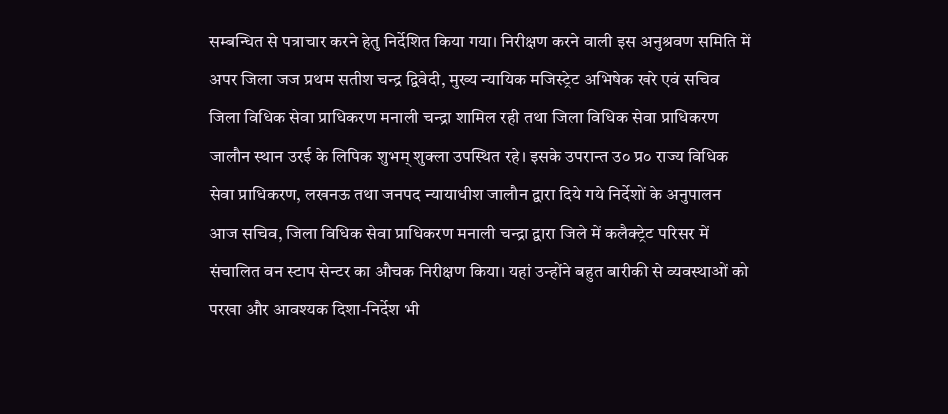सम्बन्धित से पत्राचार करने हेतु निर्देशित किया गया। निरीक्षण करने वाली इस अनुश्रवण समिति में अपर जिला जज प्रथम सतीश चन्द्र द्विवेदी, मुख्य न्यायिक मजिस्ट्रेट अभिषेक खरे एवं सचिव जिला विधिक सेवा प्राधिकरण मनाली चन्द्रा शामिल रही तथा जिला विधिक सेवा प्राधिकरण जालौन स्थान उरई के लिपिक शुभम् शुक्ला उपस्थित रहे। इसके उपरान्त उ० प्र० राज्य विधिक सेवा प्राधिकरण, लखनऊ तथा जनपद न्यायाधीश जालौन द्वारा दिये गये निर्देशों के अनुपालन आज सचिव, जिला विधिक सेवा प्राधिकरण मनाली चन्द्रा द्वारा जिले में कलैक्ट्रेट परिसर में संचालित वन स्टाप सेन्टर का औचक निरीक्षण किया। यहां उन्होंने बहुत बारीकी से व्यवस्थाओं को परखा और आवश्यक दिशा-निर्देश भी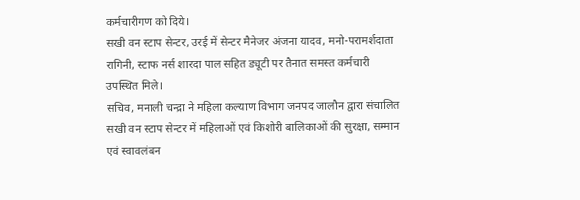कर्मचारीगण को दिये।
सखी वन स्टाप सेन्टर, उरई में सेन्टर मैनेजर अंजना यादव, मनो-परामर्शदाता रागिनी, स्टाफ नर्स शारदा पाल सहित ड्यूटी पर तैनात समस्त कर्मचारी उपस्थित मिले।
सचिव, मनाली चन्द्रा ने महिला कल्याण विभाग जनपद जालौन द्वारा संचालित सखी वन स्टाप सेन्टर में महिलाओं एवं किशोरी बालिकाओं की सुरक्षा, सम्मान एवं स्वावलंबन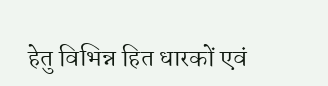हेतु विभिन्न हित धारकों एवं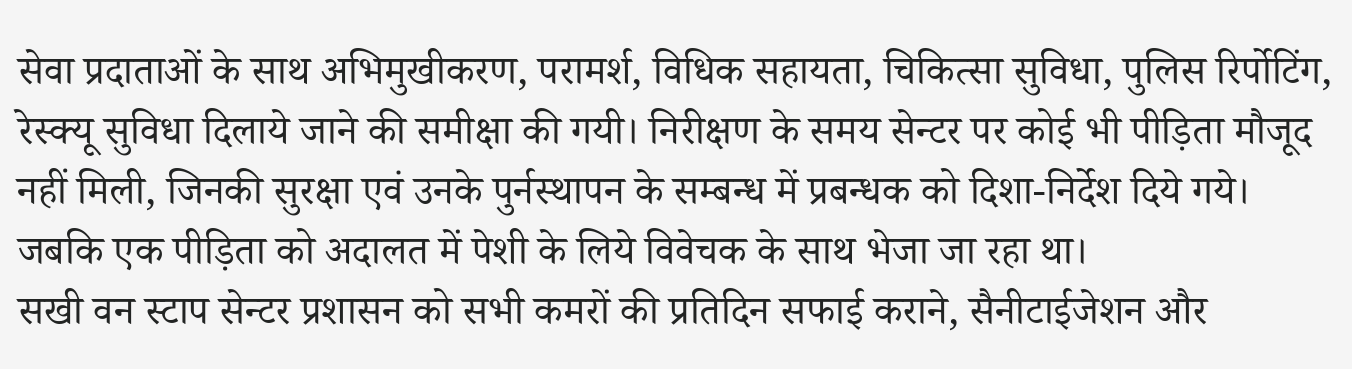सेवा प्रदाताओं के साथ अभिमुखीकरण, परामर्श, विधिक सहायता, चिकित्सा सुविधा, पुलिस रिर्पोटिंग, रेस्क्यू सुविधा दिलाये जाने की समीक्षा की गयी। निरीक्षण के समय सेन्टर पर कोई भी पीड़िता मौजूद नहीं मिली, जिनकी सुरक्षा एवं उनके पुर्नस्थापन के सम्बन्ध में प्रबन्धक को दिशा-निर्देश दिये गये। जबकि एक पीड़िता को अदालत में पेशी के लिये विवेचक के साथ भेजा जा रहा था।
सखी वन स्टाप सेन्टर प्रशासन को सभी कमरों की प्रतिदिन सफाई कराने, सैनीटाईजेशन और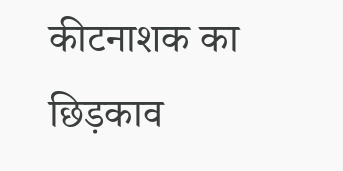कीटनाशक का छिड़काव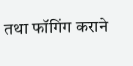तथा फॉगिंग कराने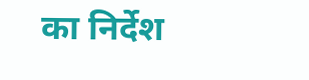का निर्देश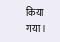किया गया।